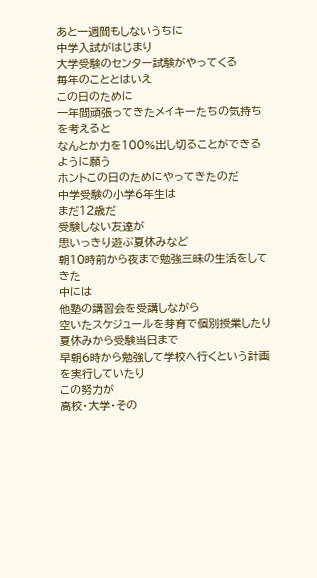あと一週間もしないうちに
中学入試がはじまり
大学受験のセンター試験がやってくる
毎年のこととはいえ
この日のために
一年間頑張ってきたメイキーたちの気持ちを考えると
なんとか力を100%出し切ることができるように願う
ホントこの日のためにやってきたのだ
中学受験の小学6年生は
まだ12歳だ
受験しない友達が
思いっきり遊ぶ夏休みなど
朝10時前から夜まで勉強三昧の生活をしてきた
中には
他塾の講習会を受講しながら
空いたスケジュールを芽育で個別授業したり
夏休みから受験当日まで
早朝6時から勉強して学校へ行くという計画を実行していたり
この努力が
高校・大学・その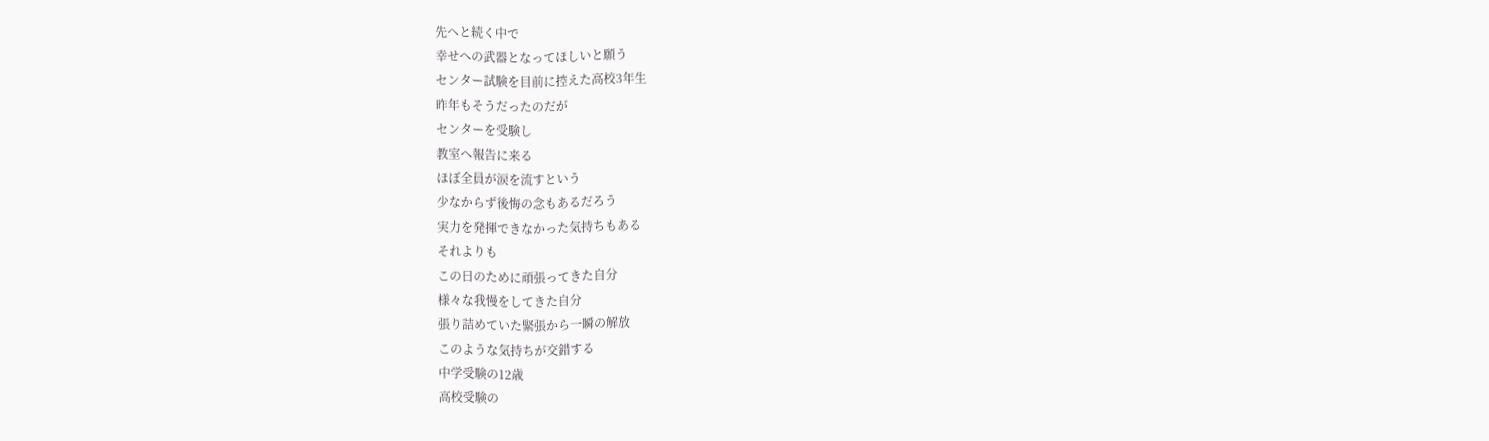先へと続く中で
幸せへの武器となってほしいと願う
センター試験を目前に控えた高校3年生
昨年もそうだったのだが
センターを受験し
教室へ報告に来る
ほぼ全員が涙を流すという
少なからず後悔の念もあるだろう
実力を発揮できなかった気持ちもある
それよりも
この日のために頑張ってきた自分
様々な我慢をしてきた自分
張り詰めていた緊張から一瞬の解放
このような気持ちが交錯する
中学受験の12歳
高校受験の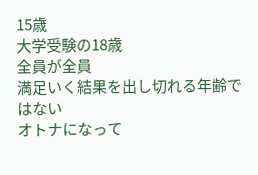15歳
大学受験の18歳
全員が全員
満足いく結果を出し切れる年齢ではない
オトナになって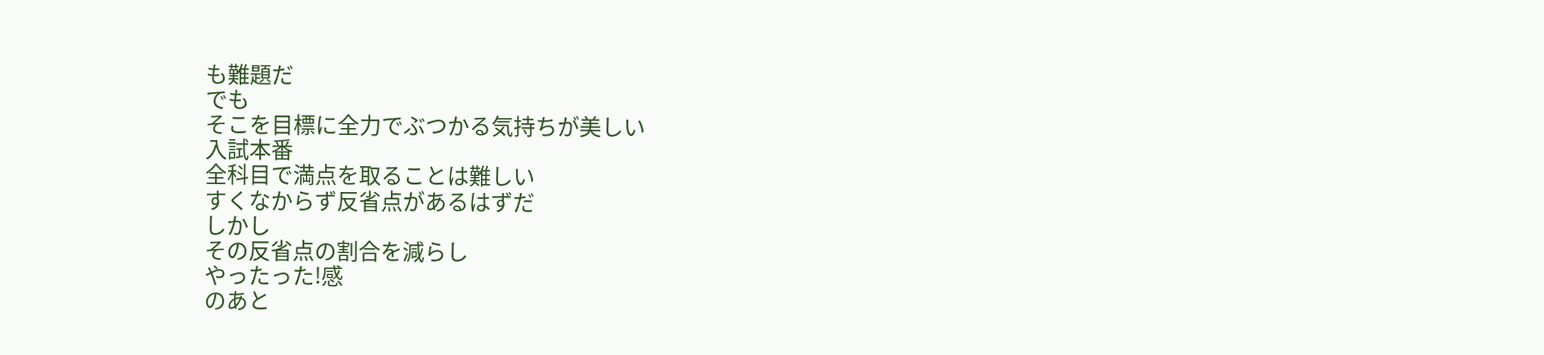も難題だ
でも
そこを目標に全力でぶつかる気持ちが美しい
入試本番
全科目で満点を取ることは難しい
すくなからず反省点があるはずだ
しかし
その反省点の割合を減らし
やったった!感
のあと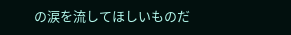の涙を流してほしいものだ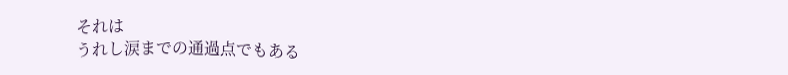それは
うれし涙までの通過点でもある